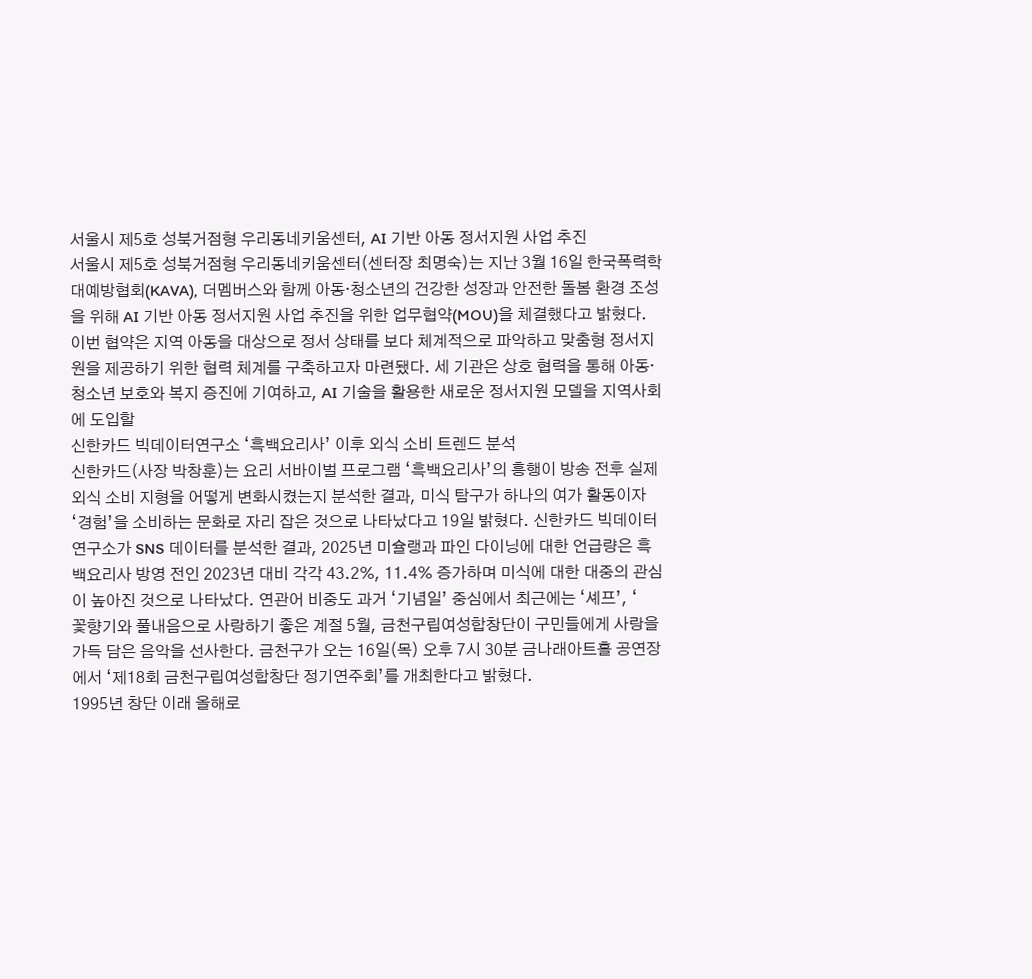서울시 제5호 성북거점형 우리동네키움센터, AI 기반 아동 정서지원 사업 추진
서울시 제5호 성북거점형 우리동네키움센터(센터장 최명숙)는 지난 3월 16일 한국폭력학대예방협회(KAVA), 더멤버스와 함께 아동·청소년의 건강한 성장과 안전한 돌봄 환경 조성을 위해 AI 기반 아동 정서지원 사업 추진을 위한 업무협약(MOU)을 체결했다고 밝혔다. 이번 협약은 지역 아동을 대상으로 정서 상태를 보다 체계적으로 파악하고 맞춤형 정서지원을 제공하기 위한 협력 체계를 구축하고자 마련됐다. 세 기관은 상호 협력을 통해 아동·청소년 보호와 복지 증진에 기여하고, AI 기술을 활용한 새로운 정서지원 모델을 지역사회에 도입할
신한카드 빅데이터연구소 ‘흑백요리사’ 이후 외식 소비 트렌드 분석
신한카드(사장 박창훈)는 요리 서바이벌 프로그램 ‘흑백요리사’의 흥행이 방송 전후 실제 외식 소비 지형을 어떻게 변화시켰는지 분석한 결과, 미식 탐구가 하나의 여가 활동이자 ‘경험’을 소비하는 문화로 자리 잡은 것으로 나타났다고 19일 밝혔다. 신한카드 빅데이터연구소가 SNS 데이터를 분석한 결과, 2025년 미슐랭과 파인 다이닝에 대한 언급량은 흑백요리사 방영 전인 2023년 대비 각각 43.2%, 11.4% 증가하며 미식에 대한 대중의 관심이 높아진 것으로 나타났다. 연관어 비중도 과거 ‘기념일’ 중심에서 최근에는 ‘셰프’, ‘
꽃향기와 풀내음으로 사랑하기 좋은 계절 5월, 금천구립여성합창단이 구민들에게 사랑을 가득 담은 음악을 선사한다. 금천구가 오는 16일(목) 오후 7시 30분 금나래아트홀 공연장에서 ‘제18회 금천구립여성합창단 정기연주회’를 개최한다고 밝혔다.
1995년 창단 이래 올해로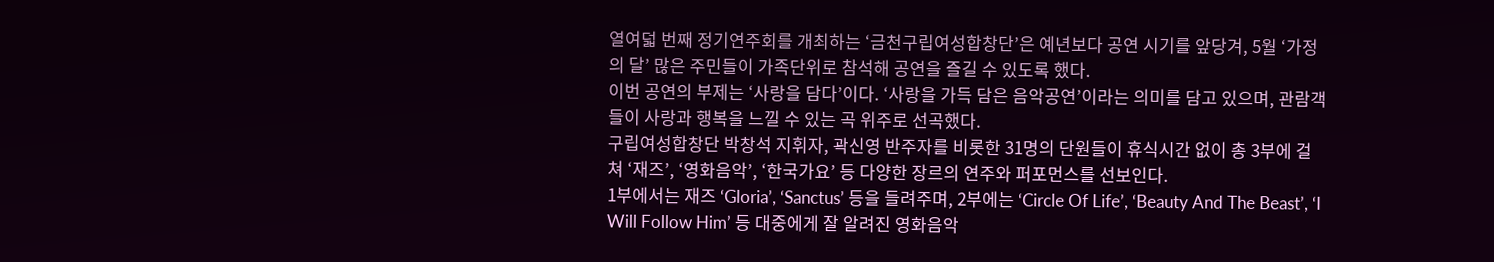열여덟 번째 정기연주회를 개최하는 ‘금천구립여성합창단’은 예년보다 공연 시기를 앞당겨, 5월 ‘가정의 달’ 많은 주민들이 가족단위로 참석해 공연을 즐길 수 있도록 했다.
이번 공연의 부제는 ‘사랑을 담다’이다. ‘사랑을 가득 담은 음악공연’이라는 의미를 담고 있으며, 관람객들이 사랑과 행복을 느낄 수 있는 곡 위주로 선곡했다.
구립여성합창단 박창석 지휘자, 곽신영 반주자를 비롯한 31명의 단원들이 휴식시간 없이 총 3부에 걸쳐 ‘재즈’, ‘영화음악’, ‘한국가요’ 등 다양한 장르의 연주와 퍼포먼스를 선보인다.
1부에서는 재즈 ‘Gloria’, ‘Sanctus’ 등을 들려주며, 2부에는 ‘Circle Of Life’, ‘Beauty And The Beast’, ‘I Will Follow Him’ 등 대중에게 잘 알려진 영화음악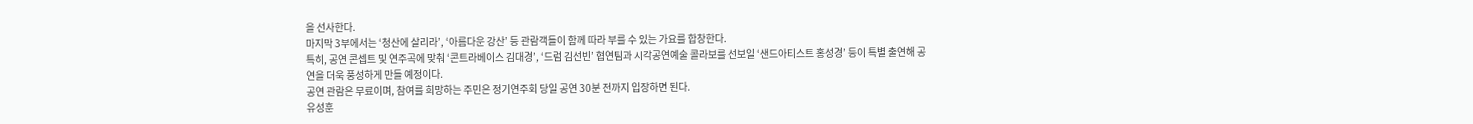을 선사한다.
마지막 3부에서는 ‘청산에 살리라’, ‘아름다운 강산’ 등 관람객들이 함께 따라 부를 수 있는 가요를 합창한다.
특히, 공연 콘셉트 및 연주곡에 맞춰 ‘콘트라베이스 김대경’, ‘드럼 김선빈’ 협연팀과 시각공연예술 콜라보를 선보일 ‘샌드아티스트 홍성경’ 등이 특별 출연해 공연을 더욱 풍성하게 만들 예정이다.
공연 관람은 무료이며, 참여를 희망하는 주민은 정기연주회 당일 공연 30분 전까지 입장하면 된다.
유성훈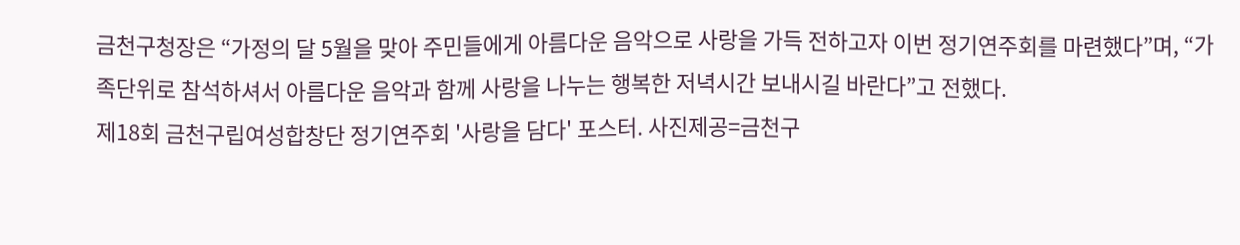금천구청장은 “가정의 달 5월을 맞아 주민들에게 아름다운 음악으로 사랑을 가득 전하고자 이번 정기연주회를 마련했다”며, “가족단위로 참석하셔서 아름다운 음악과 함께 사랑을 나누는 행복한 저녁시간 보내시길 바란다”고 전했다.
제18회 금천구립여성합창단 정기연주회 '사랑을 담다' 포스터. 사진제공=금천구